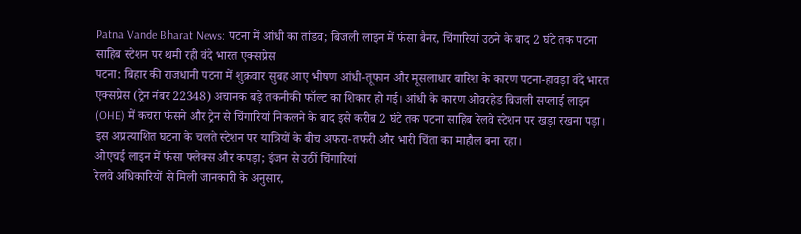Patna Vande Bharat News: पटना में आंधी का तांडव; बिजली लाइन में फंसा बैनर, चिंगारियां उठने के बाद 2 घंटे तक पटना साहिब स्टेशन पर थमी रही वंदे भारत एक्सप्रेस
पटना: बिहार की राजधानी पटना में शुक्रवार सुबह आए भीषण आंधी-तूफान और मूसलाधार बारिश के कारण पटना-हावड़ा वंदे भारत एक्सप्रेस (ट्रेन नंबर 22348) अचानक बड़े तकनीकी फॉल्ट का शिकार हो गई। आंधी के कारण ओवरहेड बिजली सप्लाई लाइन (OHE) में कचरा फंसने और ट्रेन से चिंगारियां निकलने के बाद इसे करीब 2 घंटे तक पटना साहिब रेलवे स्टेशन पर खड़ा रखना पड़ा। इस अप्रत्याशित घटना के चलते स्टेशन पर यात्रियों के बीच अफरा-तफरी और भारी चिंता का माहौल बना रहा।
ओएचई लाइन में फंसा फ्लेक्स और कपड़ा; इंजन से उठीं चिंगारियां
रेलवे अधिकारियों से मिली जानकारी के अनुसार,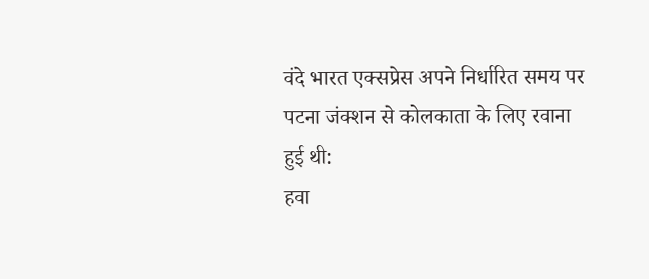वंदे भारत एक्सप्रेस अपने निर्धारित समय पर पटना जंक्शन से कोलकाता के लिए रवाना हुई थी:
हवा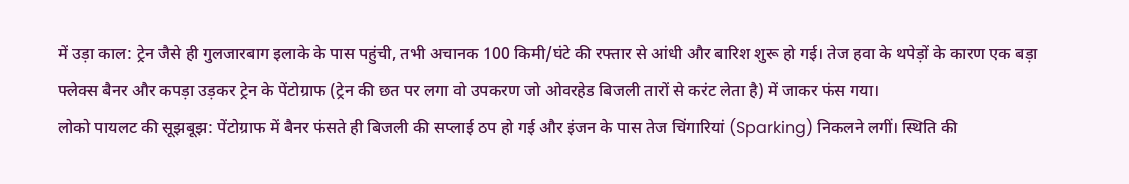में उड़ा काल: ट्रेन जैसे ही गुलजारबाग इलाके के पास पहुंची, तभी अचानक 100 किमी/घंटे की रफ्तार से आंधी और बारिश शुरू हो गई। तेज हवा के थपेड़ों के कारण एक बड़ा फ्लेक्स बैनर और कपड़ा उड़कर ट्रेन के पेंटोग्राफ (ट्रेन की छत पर लगा वो उपकरण जो ओवरहेड बिजली तारों से करंट लेता है) में जाकर फंस गया।
लोको पायलट की सूझबूझ: पेंटोग्राफ में बैनर फंसते ही बिजली की सप्लाई ठप हो गई और इंजन के पास तेज चिंगारियां (Sparking) निकलने लगीं। स्थिति की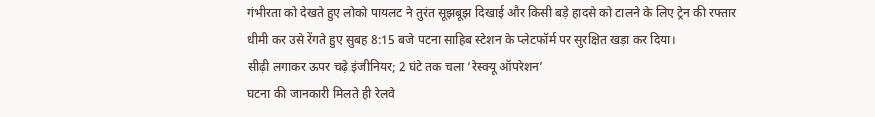गंभीरता को देखते हुए लोको पायलट ने तुरंत सूझबूझ दिखाई और किसी बड़े हादसे को टालने के लिए ट्रेन की रफ्तार धीमी कर उसे रेंगते हुए सुबह 8:15 बजे पटना साहिब स्टेशन के प्लेटफॉर्म पर सुरक्षित खड़ा कर दिया।
सीढ़ी लगाकर ऊपर चढ़े इंजीनियर; 2 घंटे तक चला ‘रेस्क्यू ऑपरेशन’
घटना की जानकारी मिलते ही रेलवे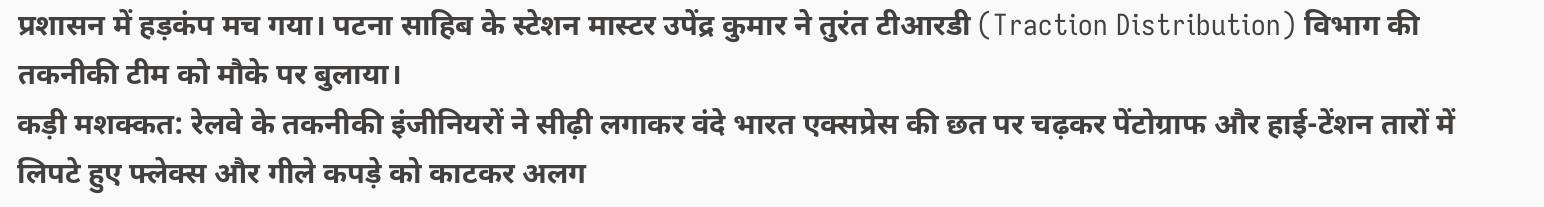प्रशासन में हड़कंप मच गया। पटना साहिब के स्टेशन मास्टर उपेंद्र कुमार ने तुरंत टीआरडी (Traction Distribution) विभाग की तकनीकी टीम को मौके पर बुलाया।
कड़ी मशक्कत: रेलवे के तकनीकी इंजीनियरों ने सीढ़ी लगाकर वंदे भारत एक्सप्रेस की छत पर चढ़कर पेंटोग्राफ और हाई-टेंशन तारों में लिपटे हुए फ्लेक्स और गीले कपड़े को काटकर अलग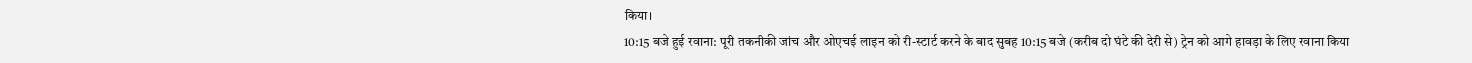किया।
10:15 बजे हुई रवाना: पूरी तकनीकी जांच और ओएचई लाइन को री-स्टार्ट करने के बाद सुबह 10:15 बजे (करीब दो घंटे की देरी से) ट्रेन को आगे हावड़ा के लिए रवाना किया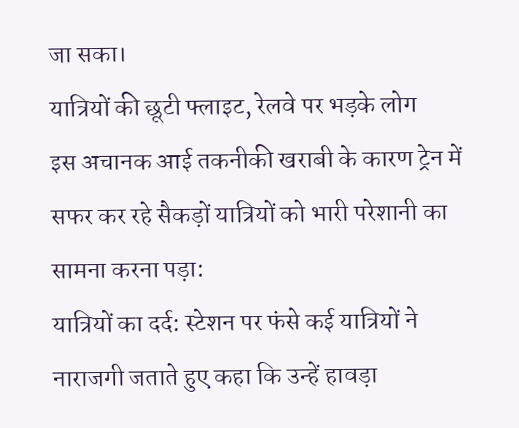जा सका।
यात्रियों की छूटी फ्लाइट, रेलवे पर भड़के लोग
इस अचानक आई तकनीकी खराबी के कारण ट्रेन में सफर कर रहे सैकड़ों यात्रियों को भारी परेशानी का सामना करना पड़ा:
यात्रियों का दर्द: स्टेशन पर फंसे कई यात्रियों ने नाराजगी जताते हुए कहा कि उन्हें हावड़ा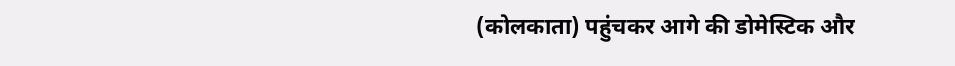(कोलकाता) पहुंचकर आगे की डोमेस्टिक और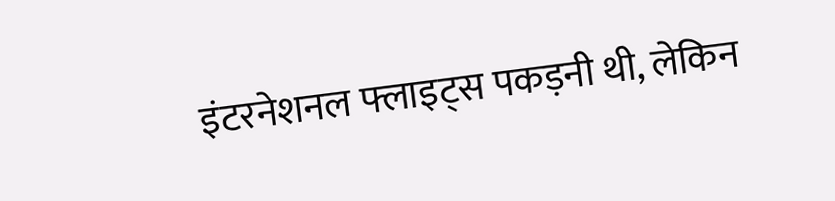इंटरनेशनल फ्लाइट्स पकड़नी थी, लेकिन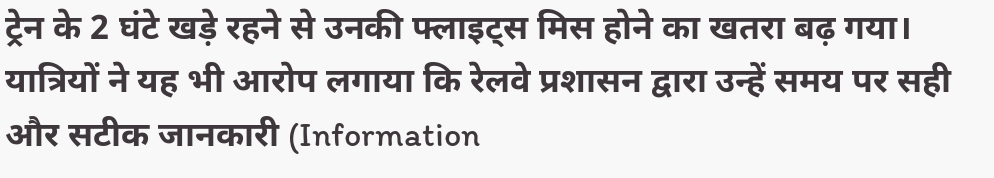ट्रेन के 2 घंटे खड़े रहने से उनकी फ्लाइट्स मिस होने का खतरा बढ़ गया। यात्रियों ने यह भी आरोप लगाया कि रेलवे प्रशासन द्वारा उन्हें समय पर सही और सटीक जानकारी (Information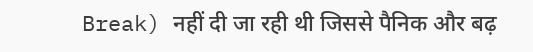Break) नहीं दी जा रही थी जिससे पैनिक और बढ़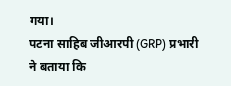गया।
पटना साहिब जीआरपी (GRP) प्रभारी ने बताया कि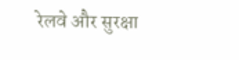रेलवे और सुरक्षा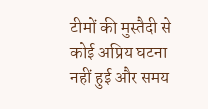टीमों की मुस्तैदी से कोई अप्रिय घटना नहीं हुई और समय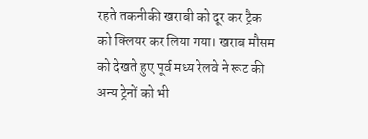रहते तकनीकी खराबी को दूर कर ट्रैक को क्लियर कर लिया गया। खराब मौसम को देखते हुए पूर्व मध्य रेलवे ने रूट की अन्य ट्रेनों को भी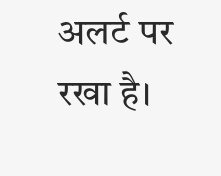अलर्ट पर रखा है।